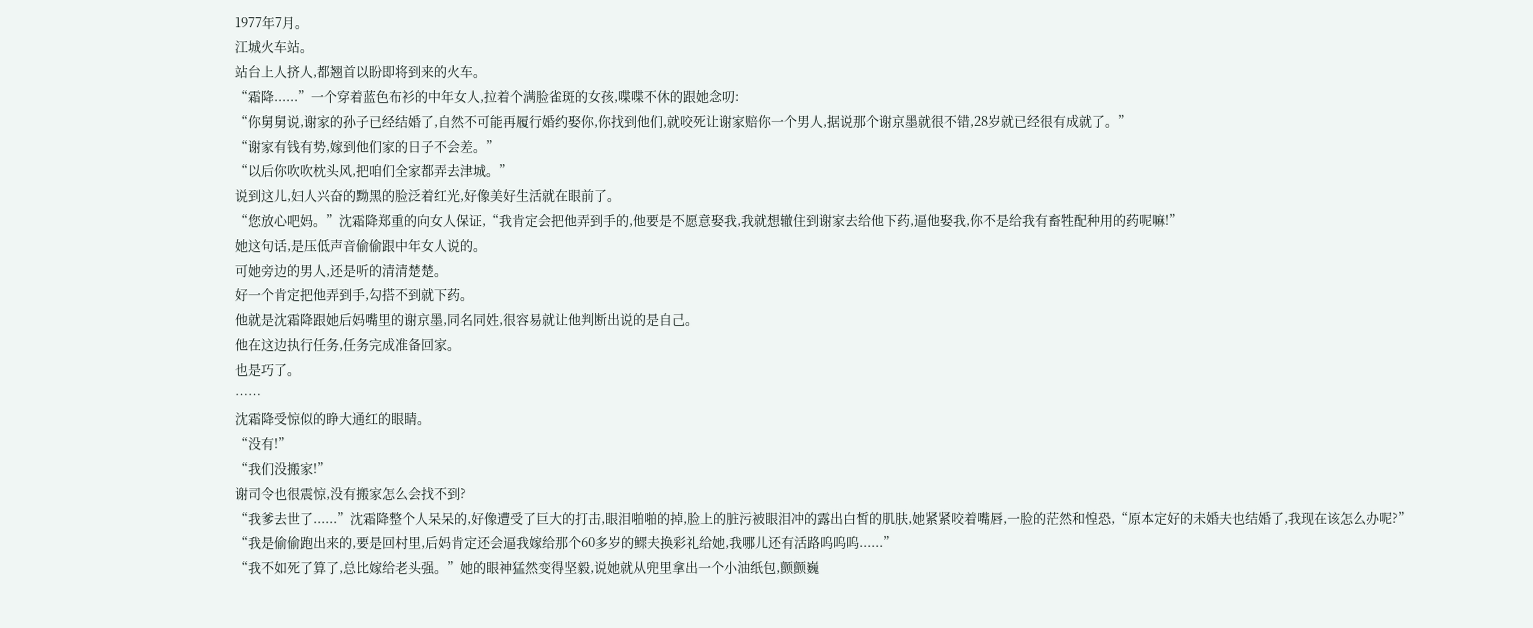1977年7月。
江城火车站。
站台上人挤人,都翘首以盼即将到来的火车。
“霜降......”一个穿着蓝色布衫的中年女人,拉着个满脸雀斑的女孩,喋喋不休的跟她念叨:
“你舅舅说,谢家的孙子已经结婚了,自然不可能再履行婚约娶你,你找到他们,就咬死让谢家赔你一个男人,据说那个谢京墨就很不错,28岁就已经很有成就了。”
“谢家有钱有势,嫁到他们家的日子不会差。”
“以后你吹吹枕头风,把咱们全家都弄去津城。”
说到这儿,妇人兴奋的黝黑的脸泛着红光,好像美好生活就在眼前了。
“您放心吧妈。”沈霜降郑重的向女人保证,“我肯定会把他弄到手的,他要是不愿意娶我,我就想辙住到谢家去给他下药,逼他娶我,你不是给我有畜牲配种用的药呢嘛!”
她这句话,是压低声音偷偷跟中年女人说的。
可她旁边的男人,还是听的清清楚楚。
好一个肯定把他弄到手,勾搭不到就下药。
他就是沈霜降跟她后妈嘴里的谢京墨,同名同姓,很容易就让他判断出说的是自己。
他在这边执行任务,任务完成准备回家。
也是巧了。
……
沈霜降受惊似的睁大通红的眼睛。
“没有!”
“我们没搬家!”
谢司令也很震惊,没有搬家怎么会找不到?
“我爹去世了......”沈霜降整个人呆呆的,好像遭受了巨大的打击,眼泪啪啪的掉,脸上的脏污被眼泪冲的露出白皙的肌肤,她紧紧咬着嘴唇,一脸的茫然和惶恐,“原本定好的未婚夫也结婚了,我现在该怎么办呢?”
“我是偷偷跑出来的,要是回村里,后妈肯定还会逼我嫁给那个60多岁的鳏夫换彩礼给她,我哪儿还有活路呜呜呜......”
“我不如死了算了,总比嫁给老头强。”她的眼神猛然变得坚毅,说她就从兜里拿出一个小油纸包,颤颤巍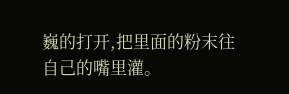巍的打开,把里面的粉末往自己的嘴里灌。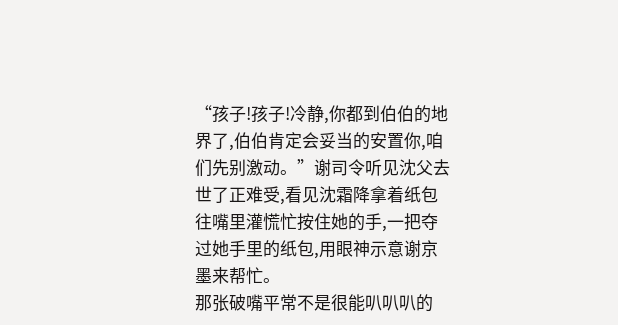“孩子!孩子!冷静,你都到伯伯的地界了,伯伯肯定会妥当的安置你,咱们先别激动。”谢司令听见沈父去世了正难受,看见沈霜降拿着纸包往嘴里灌慌忙按住她的手,一把夺过她手里的纸包,用眼神示意谢京墨来帮忙。
那张破嘴平常不是很能叭叭叭的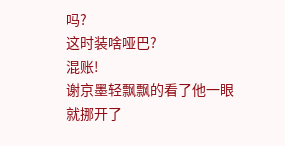吗?
这时装啥哑巴?
混账!
谢京墨轻飘飘的看了他一眼就挪开了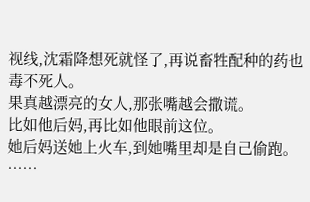视线,沈霜降想死就怪了,再说畜牲配种的药也毒不死人。
果真越漂亮的女人,那张嘴越会撒谎。
比如他后妈,再比如他眼前这位。
她后妈送她上火车,到她嘴里却是自己偷跑。
……